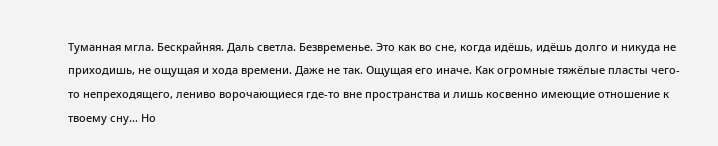Туманная мгла. Бескрайняя. Даль светла. Безвременье. Это как во сне, когда идёшь, идёшь долго и никуда не приходишь, не ощущая и хода времени. Даже не так. Ощущая его иначе. Как огромные тяжёлые пласты чего-то непреходящего, лениво ворочающиеся где-то вне пространства и лишь косвенно имеющие отношение к твоему сну... Но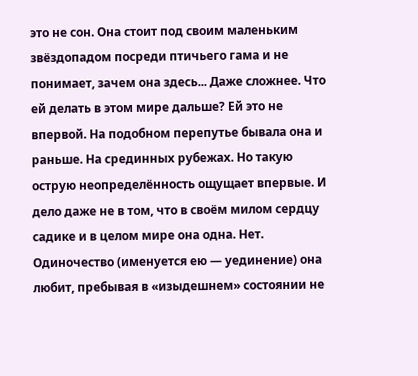это не сон. Она стоит под своим маленьким звёздопадом посреди птичьего гама и не понимает, зачем она здесь... Даже сложнее. Что ей делать в этом мире дальше? Ей это не впервой. На подобном перепутье бывала она и раньше. На срединных рубежах. Но такую острую неопределённость ощущает впервые. И дело даже не в том, что в своём милом сердцу садике и в целом мире она одна. Нет. Одиночество (именуется ею — уединение) она любит, пребывая в «изыдешнем» состоянии не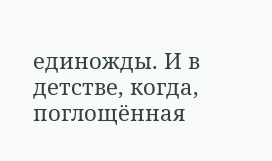единожды. И в детстве, когда, поглощённая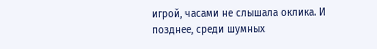игрой, часами не слышала оклика. И позднее, среди шумных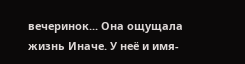вечеринок... Она ощущала жизнь Иначе. У неё и имя-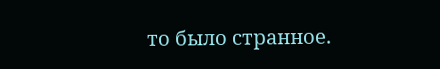то было странное.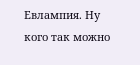Евлампия. Ну кого так можно